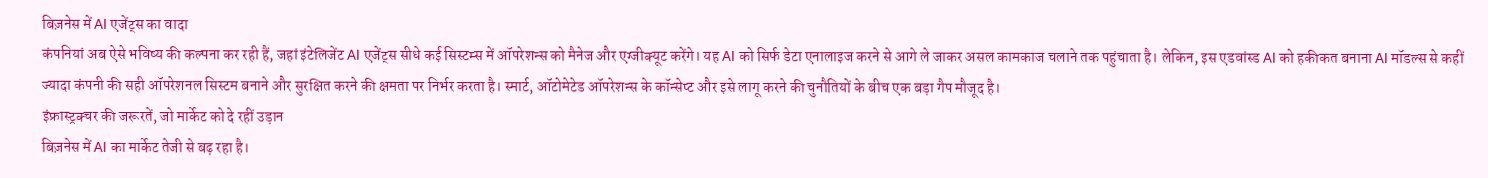बिज़नेस में AI एजेंट्स का वादा
कंपनियां अब ऐसे भविष्य की कल्पना कर रही हैं, जहां इंटेलिजेंट AI एजेंट्स सीधे कई सिस्टम्स में ऑपरेशन्स को मैनेज और एग्जीक्यूट करेंगे। यह AI को सिर्फ डेटा एनालाइज करने से आगे ले जाकर असल कामकाज चलाने तक पहुंचाता है। लेकिन, इस एडवांस्ड AI को हकीकत बनाना AI मॉडल्स से कहीं ज्यादा कंपनी की सही ऑपरेशनल सिस्टम बनाने और सुरक्षित करने की क्षमता पर निर्भर करता है। स्मार्ट, ऑटोमेटेड ऑपरेशन्स के कॉन्सेप्ट और इसे लागू करने की चुनौतियों के बीच एक बड़ा गैप मौजूद है।
इंफ्रास्ट्रक्चर की जरूरतें, जो मार्केट को दे रहीं उड़ान
बिज़नेस में AI का मार्केट तेजी से बढ़ रहा है।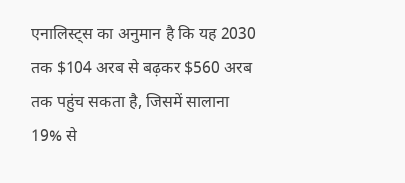एनालिस्ट्स का अनुमान है कि यह 2030 तक $104 अरब से बढ़कर $560 अरब तक पहुंच सकता है, जिसमें सालाना 19% से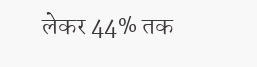लेकर 44% तक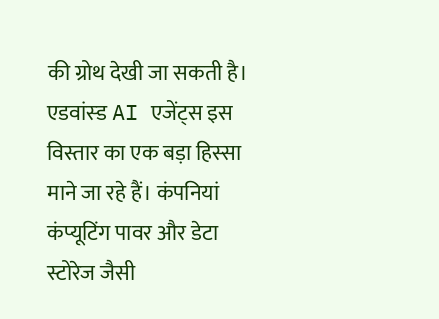की ग्रोथ देखी जा सकती है। एडवांस्ड AI एजेंट्स इस विस्तार का एक बड़ा हिस्सा माने जा रहे हैं। कंपनियां कंप्यूटिंग पावर और डेटा स्टोरेज जैसी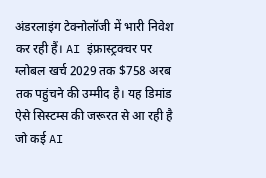अंडरलाइंग टेक्नोलॉजी में भारी निवेश कर रही हैं। AI इंफ्रास्ट्रक्चर पर ग्लोबल खर्च 2029 तक $758 अरब तक पहुंचने की उम्मीद है। यह डिमांड ऐसे सिस्टम्स की जरूरत से आ रही है जो कई AI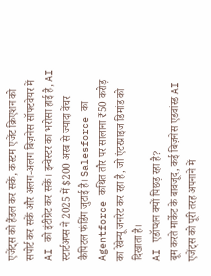एजेंट्स को हैंडल कर सकें, कस्टम एजेंट क्रिएशन को सपोर्ट कर सकें और अलग-अलग बिज़नेस सॉफ्टवेयर में AI को इंटीग्रेट कर सकें। इन्वेस्टर का भरोसा हाई है, AI स्टार्टअप्स ने 2025 में $200 अरब से ज्यादा वेंचर कैपिटल फंडिंग जुटाई है। Salesforce का Agentforce कथित तौर पर सालाना ₹50 करोड़ का रेवेन्यू जनरेट कर रहा है, जो एंटरप्राइज डिमांड को दिखाता है।
AI एडॉप्शन क्यों पिछड़ रहा है?
बूम करते मार्केट के बावजूद, कई बिज़नेस एडवांस्ड AI एजेंट्स को पूरी तरह अपनाने में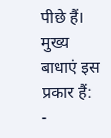पीछे हैं। मुख्य बाधाएं इस प्रकार हैं:
-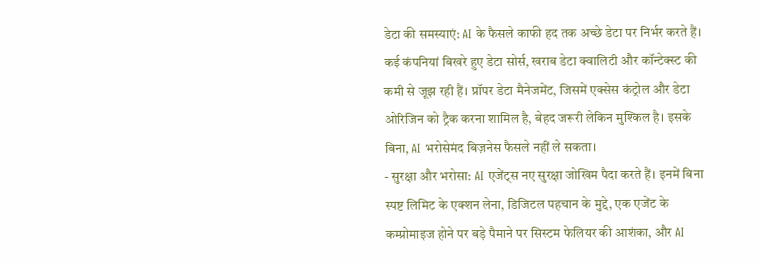डेटा की समस्याएं: AI के फैसले काफी हद तक अच्छे डेटा पर निर्भर करते हैं। कई कंपनियां बिखरे हुए डेटा सोर्स, खराब डेटा क्वालिटी और कॉन्टेक्स्ट की कमी से जूझ रही हैं। प्रॉपर डेटा मैनेजमेंट, जिसमें एक्सेस कंट्रोल और डेटा ओरिजिन को ट्रैक करना शामिल है, बेहद जरूरी लेकिन मुश्किल है। इसके बिना, AI भरोसेमंद बिज़नेस फैसले नहीं ले सकता।
- सुरक्षा और भरोसा: AI एजेंट्स नए सुरक्षा जोखिम पैदा करते हैं। इनमें बिना स्पष्ट लिमिट के एक्शन लेना, डिजिटल पहचान के मुद्दे, एक एजेंट के कम्प्रोमाइज होने पर बड़े पैमाने पर सिस्टम फेलियर की आशंका, और AI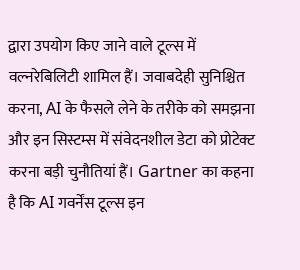द्वारा उपयोग किए जाने वाले टूल्स में वल्नरेबिलिटी शामिल हैं। जवाबदेही सुनिश्चित करना, AI के फैसले लेने के तरीके को समझना और इन सिस्टम्स में संवेदनशील डेटा को प्रोटेक्ट करना बड़ी चुनौतियां हैं। Gartner का कहना है कि AI गवर्नेंस टूल्स इन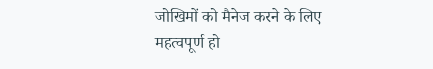जोखिमों को मैनेज करने के लिए महत्वपूर्ण हो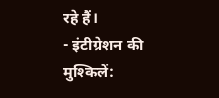रहे हैं।
- इंटीग्रेशन की मुश्किलें: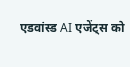एडवांस्ड AI एजेंट्स को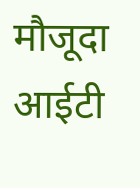मौजूदा आईटी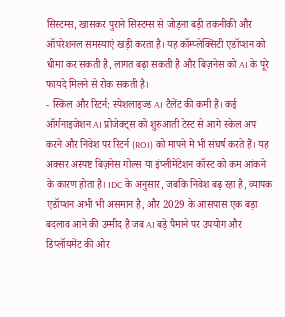सिस्टम्स, खासकर पुराने सिस्टम्स से जोड़ना बड़ी तकनीकी और ऑपरेशनल समस्याएं खड़ी करता है। यह कॉम्प्लेक्सिटी एडॉप्शन को धीमा कर सकती है, लागत बढ़ा सकती है और बिज़नेस को AI के पूरे फायदे मिलने से रोक सकती है।
- स्किल और रिटर्न: स्पेशलाइज्ड AI टैलेंट की कमी है। कई ऑर्गनाइजेशन AI प्रोजेक्ट्स को शुरुआती टेस्ट से आगे स्केल अप करने और निवेश पर रिटर्न (ROI) को मापने में भी संघर्ष करते हैं। यह अक्सर अस्पष्ट बिज़नेस गोल्स या इंप्लीमेंटेशन कॉस्ट को कम आंकने के कारण होता है। IDC के अनुसार, जबकि निवेश बढ़ रहा है, व्यापक एडॉप्शन अभी भी असमान है, और 2029 के आसपास एक बड़ा बदलाव आने की उम्मीद है जब AI बड़े पैमाने पर उपयोग और डिप्लॉयमेंट की ओर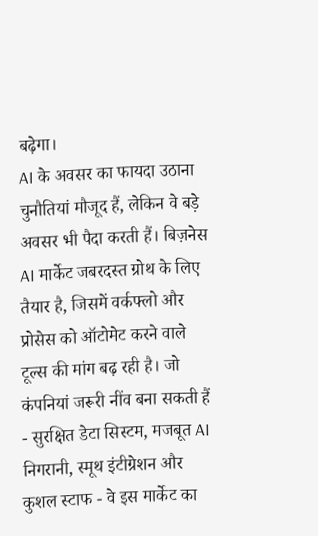बढ़ेगा।
AI के अवसर का फायदा उठाना
चुनौतियां मौजूद हैं, लेकिन वे बड़े अवसर भी पैदा करती हैं। बिज़नेस AI मार्केट जबरदस्त ग्रोथ के लिए तैयार है, जिसमें वर्कफ्लो और प्रोसेस को ऑटोमेट करने वाले टूल्स की मांग बढ़ रही है। जो कंपनियां जरूरी नींव बना सकती हैं - सुरक्षित डेटा सिस्टम, मजबूत AI निगरानी, स्मूथ इंटीग्रेशन और कुशल स्टाफ - वे इस मार्केट का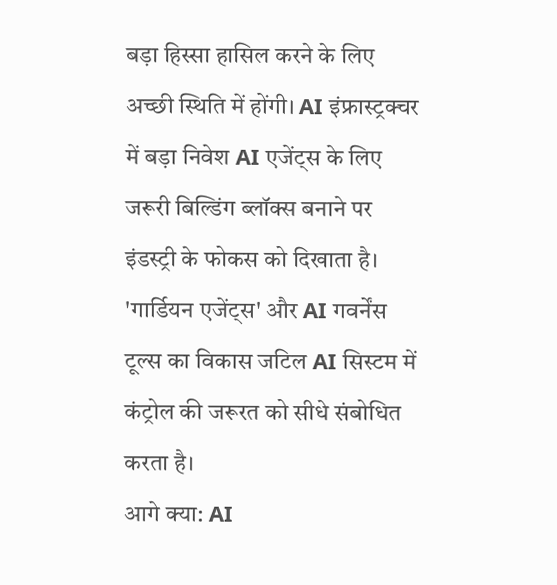बड़ा हिस्सा हासिल करने के लिए अच्छी स्थिति में होंगी। AI इंफ्रास्ट्रक्चर में बड़ा निवेश AI एजेंट्स के लिए जरूरी बिल्डिंग ब्लॉक्स बनाने पर इंडस्ट्री के फोकस को दिखाता है। 'गार्डियन एजेंट्स' और AI गवर्नेंस टूल्स का विकास जटिल AI सिस्टम में कंट्रोल की जरूरत को सीधे संबोधित करता है।
आगे क्या: AI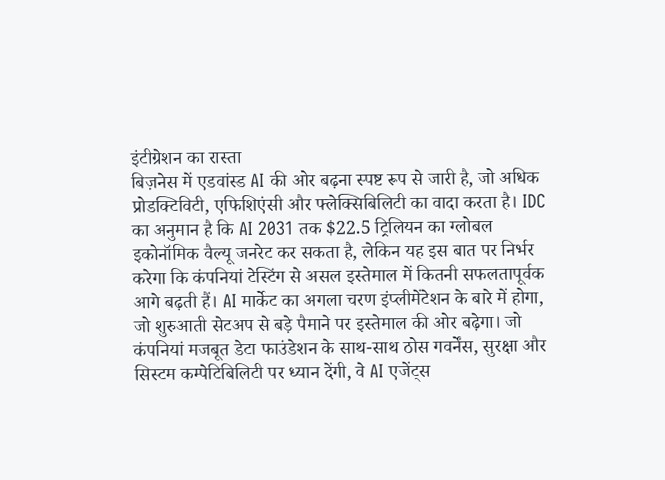इंटीग्रेशन का रास्ता
बिज़नेस में एडवांस्ड AI की ओर बढ़ना स्पष्ट रूप से जारी है, जो अधिक प्रोडक्टिविटी, एफिशिएंसी और फ्लेक्सिबिलिटी का वादा करता है। IDC का अनुमान है कि AI 2031 तक $22.5 ट्रिलियन का ग्लोबल इकोनॉमिक वैल्यू जनरेट कर सकता है, लेकिन यह इस बात पर निर्भर करेगा कि कंपनियां टेस्टिंग से असल इस्तेमाल में कितनी सफलतापूर्वक आगे बढ़ती हैं। AI मार्केट का अगला चरण इंप्लीमेंटेशन के बारे में होगा, जो शुरुआती सेटअप से बड़े पैमाने पर इस्तेमाल की ओर बढ़ेगा। जो कंपनियां मजबूत डेटा फाउंडेशन के साथ-साथ ठोस गवर्नेंस, सुरक्षा और सिस्टम कम्पेटिबिलिटी पर ध्यान देंगी, वे AI एजेंट्स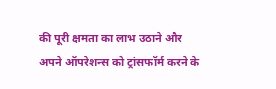की पूरी क्षमता का लाभ उठाने और अपने ऑपरेशन्स को ट्रांसफॉर्म करने के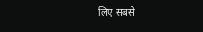लिए सबसे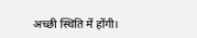अच्छी स्थिति में होंगी।